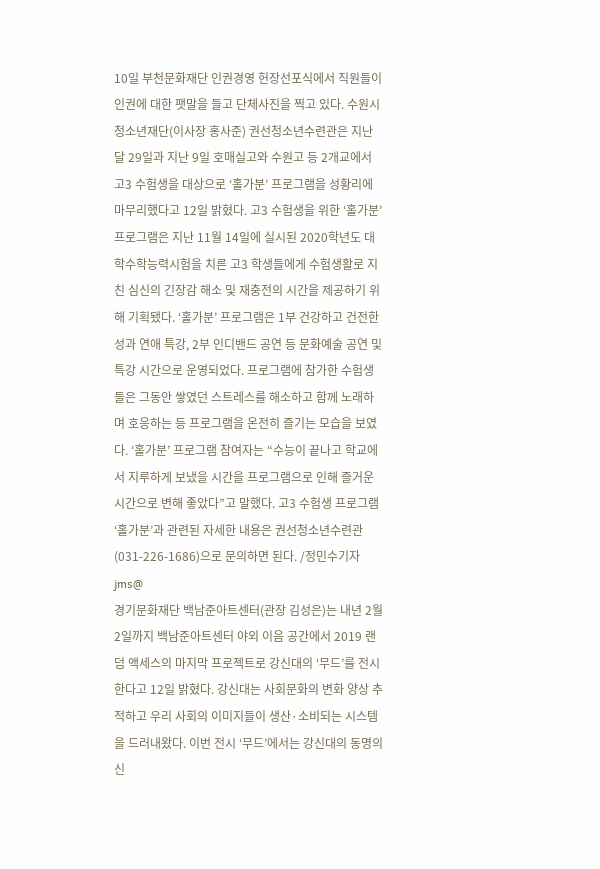10일 부천문화재단 인권경영 헌장선포식에서 직원들이 인권에 대한 팻말을 들고 단체사진을 찍고 있다. 수원시청소년재단(이사장 홍사준) 권선청소년수련관은 지난 달 29일과 지난 9일 호매실고와 수원고 등 2개교에서 고3 수험생을 대상으로 ‘홀가분’ 프로그램을 성황리에 마무리했다고 12일 밝혔다. 고3 수험생을 위한 ‘홀가분’ 프로그램은 지난 11월 14일에 실시된 2020학년도 대학수학능력시험을 치른 고3 학생들에게 수험생활로 지친 심신의 긴장감 해소 및 재충전의 시간을 제공하기 위해 기획됐다. ‘홀가분’ 프로그램은 1부 건강하고 건전한 성과 연애 특강, 2부 인디밴드 공연 등 문화예술 공연 및 특강 시간으로 운영되었다. 프로그램에 참가한 수험생들은 그동안 쌓였던 스트레스를 해소하고 함께 노래하며 호응하는 등 프로그램을 온전히 즐기는 모습을 보였다. ‘홀가분’ 프로그램 참여자는 “수능이 끝나고 학교에서 지루하게 보냈을 시간을 프로그램으로 인해 즐거운 시간으로 변해 좋았다”고 말했다. 고3 수험생 프로그램 ‘홀가분’과 관련된 자세한 내용은 권선청소년수련관(031-226-1686)으로 문의하면 된다. /정민수기자 jms@
경기문화재단 백남준아트센터(관장 김성은)는 내년 2월 2일까지 백남준아트센터 야외 이음 공간에서 2019 랜덤 액세스의 마지막 프로젝트로 강신대의 ‘무드’를 전시한다고 12일 밝혔다. 강신대는 사회문화의 변화 양상 추적하고 우리 사회의 이미지들이 생산·소비되는 시스템을 드러내왔다. 이번 전시 ‘무드’에서는 강신대의 동명의 신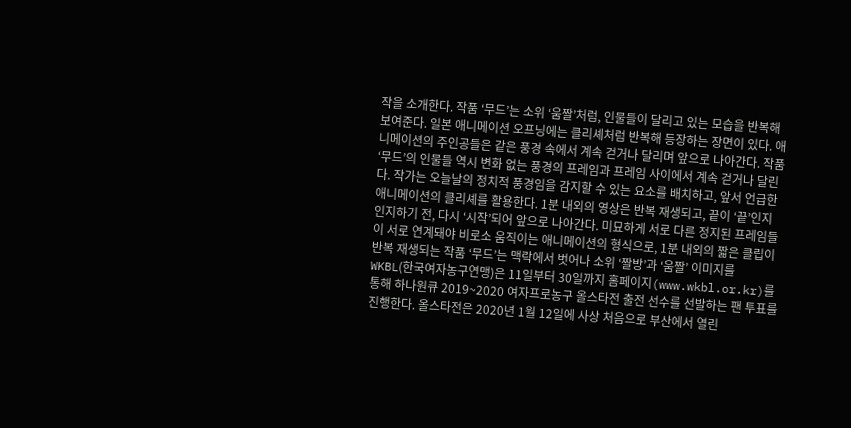작을 소개한다. 작품 ‘무드’는 소위 ‘움짤’처럼, 인물들이 달리고 있는 모습을 반복해 보여준다. 일본 애니메이션 오프닝에는 클리셰처럼 반복해 등장하는 장면이 있다. 애니메이션의 주인공들은 같은 풍경 속에서 계속 걷거나 달리며 앞으로 나아간다. 작품 ‘무드’의 인물들 역시 변화 없는 풍경의 프레임과 프레임 사이에서 계속 걷거나 달린다. 작가는 오늘날의 정치적 풍경임을 감지할 수 있는 요소를 배치하고, 앞서 언급한 애니메이션의 클리셰를 활용한다. 1분 내외의 영상은 반복 재생되고, 끝이 ‘끝’인지 인지하기 전, 다시 ‘시작’되어 앞으로 나아간다. 미묘하게 서로 다른 정지된 프레임들이 서로 연계돼야 비로소 움직이는 애니메이션의 형식으로, 1분 내외의 짧은 클립이 반복 재생되는 작품 ‘무드’는 맥락에서 벗어나 소위 ‘짤방’과 ‘움짤’ 이미지를
WKBL(한국여자농구연맹)은 11일부터 30일까지 홈페이지(www.wkbl.or.kr)를 통해 하나원큐 2019~2020 여자프로농구 올스타전 출전 선수를 선발하는 팬 투표를 진행한다. 올스타전은 2020년 1월 12일에 사상 처음으로 부산에서 열린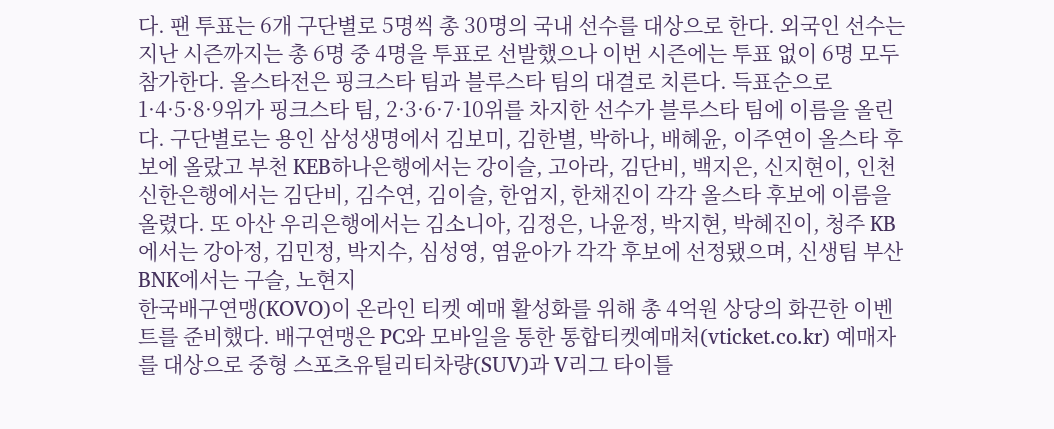다. 팬 투표는 6개 구단별로 5명씩 총 30명의 국내 선수를 대상으로 한다. 외국인 선수는 지난 시즌까지는 총 6명 중 4명을 투표로 선발했으나 이번 시즌에는 투표 없이 6명 모두 참가한다. 올스타전은 핑크스타 팀과 블루스타 팀의 대결로 치른다. 득표순으로 1·4·5·8·9위가 핑크스타 팀, 2·3·6·7·10위를 차지한 선수가 블루스타 팀에 이름을 올린다. 구단별로는 용인 삼성생명에서 김보미, 김한별, 박하나, 배혜윤, 이주연이 올스타 후보에 올랐고 부천 KEB하나은행에서는 강이슬, 고아라, 김단비, 백지은, 신지현이, 인천 신한은행에서는 김단비, 김수연, 김이슬, 한엄지, 한채진이 각각 올스타 후보에 이름을 올렸다. 또 아산 우리은행에서는 김소니아, 김정은, 나윤정, 박지현, 박혜진이, 청주 KB에서는 강아정, 김민정, 박지수, 심성영, 염윤아가 각각 후보에 선정됐으며, 신생팀 부산 BNK에서는 구슬, 노현지
한국배구연맹(KOVO)이 온라인 티켓 예매 활성화를 위해 총 4억원 상당의 화끈한 이벤트를 준비했다. 배구연맹은 PC와 모바일을 통한 통합티켓예매처(vticket.co.kr) 예매자를 대상으로 중형 스포츠유틸리티차량(SUV)과 V리그 타이틀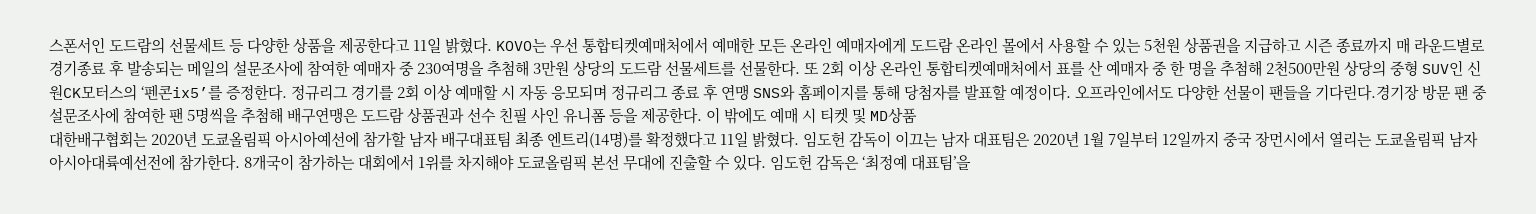스폰서인 도드람의 선물세트 등 다양한 상품을 제공한다고 11일 밝혔다. KOVO는 우선 통합티켓예매처에서 예매한 모든 온라인 예매자에게 도드람 온라인 몰에서 사용할 수 있는 5천원 상품권을 지급하고 시즌 종료까지 매 라운드별로 경기종료 후 발송되는 메일의 설문조사에 참여한 예매자 중 230여명을 추첨해 3만원 상당의 도드람 선물세트를 선물한다. 또 2회 이상 온라인 통합티켓예매처에서 표를 산 예매자 중 한 명을 추첨해 2천500만원 상당의 중형 SUV인 신원CK모터스의 ‘펜콘ix5’를 증정한다. 정규리그 경기를 2회 이상 예매할 시 자동 응모되며 정규리그 종료 후 연맹 SNS와 홈페이지를 통해 당첨자를 발표할 예정이다. 오프라인에서도 다양한 선물이 팬들을 기다린다.경기장 방문 팬 중 설문조사에 참여한 팬 5명씩을 추첨해 배구연맹은 도드람 상품권과 선수 친필 사인 유니폼 등을 제공한다. 이 밖에도 예매 시 티켓 및 MD상품
대한배구협회는 2020년 도쿄올림픽 아시아예선에 참가할 남자 배구대표팀 최종 엔트리(14명)를 확정했다고 11일 밝혔다. 임도헌 감독이 이끄는 남자 대표팀은 2020년 1월 7일부터 12일까지 중국 장먼시에서 열리는 도쿄올림픽 남자 아시아대륙예선전에 참가한다. 8개국이 참가하는 대회에서 1위를 차지해야 도쿄올림픽 본선 무대에 진출할 수 있다. 임도헌 감독은 ‘최정예 대표팀’을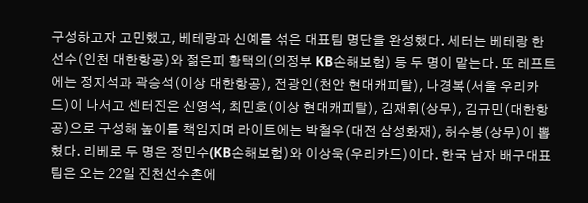구성하고자 고민했고, 베테랑과 신예를 섞은 대표팀 명단을 완성했다. 세터는 베테랑 한선수(인천 대한항공)와 젊은피 황택의(의정부 KB손해보험) 등 두 명이 맡는다. 또 레프트에는 정지석과 곽승석(이상 대한항공), 전광인(천안 현대캐피탈), 나경복(서울 우리카드)이 나서고 센터진은 신영석, 최민호(이상 현대캐피탈), 김재휘(상무), 김규민(대한항공)으로 구성해 높이를 책임지며 라이트에는 박철우(대전 삼성화재), 허수봉(상무)이 뽑혔다. 리베로 두 명은 정민수(KB손해보험)와 이상욱(우리카드)이다. 한국 남자 배구대표팀은 오는 22일 진천선수촌에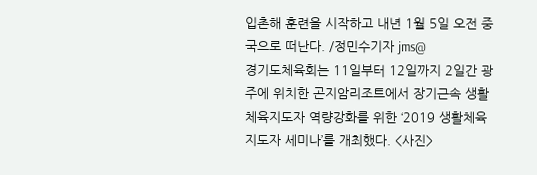입촌해 훈련을 시작하고 내년 1월 5일 오전 중국으로 떠난다. /정민수기자 jms@
경기도체육회는 11일부터 12일까지 2일간 광주에 위치한 곤지암리조트에서 장기근속 생활체육지도자 역량강화를 위한 ‘2019 생활체육지도자 세미나’를 개최했다. <사진>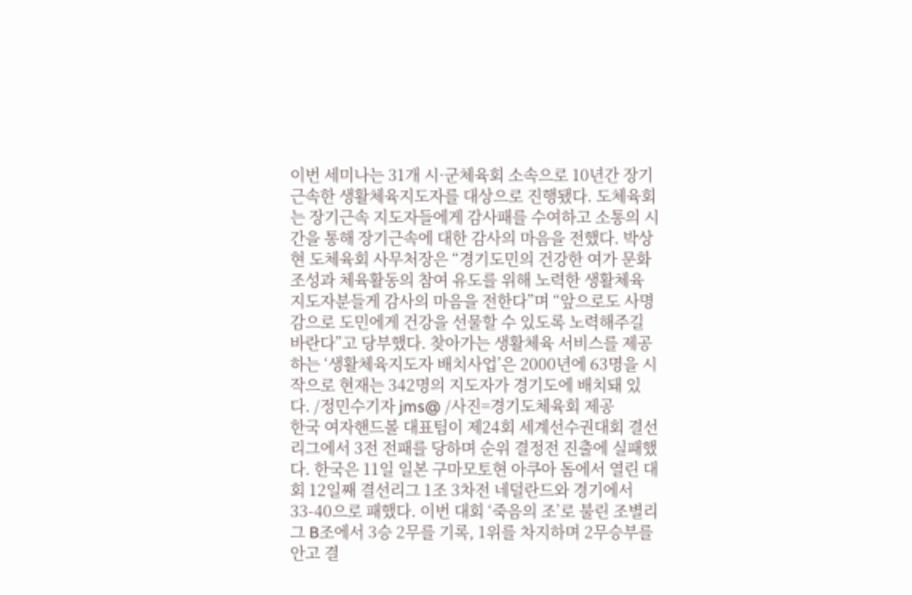이번 세미나는 31개 시·군체육회 소속으로 10년간 장기근속한 생활체육지도자를 대상으로 진행됐다. 도체육회는 장기근속 지도자들에게 감사패를 수여하고 소통의 시간을 통해 장기근속에 대한 감사의 마음을 전했다. 박상현 도체육회 사무처장은 “경기도민의 건강한 여가 문화 조성과 체육활동의 참여 유도를 위해 노력한 생활체육 지도자분들게 감사의 마음을 전한다”며 “앞으로도 사명감으로 도민에게 건강을 선물할 수 있도록 노력해주길 바란다”고 당부했다. 찾아가는 생활체육 서비스를 제공하는 ‘생활체육지도자 배치사업’은 2000년에 63명을 시작으로 현재는 342명의 지도자가 경기도에 배치돼 있다. /정민수기자 jms@ /사진=경기도체육회 제공
한국 여자핸드볼 대표팀이 제24회 세계선수권대회 결선리그에서 3전 전패를 당하며 순위 결정전 진출에 실패했다. 한국은 11일 일본 구마모토현 아쿠아 돔에서 열린 대회 12일째 결선리그 1조 3차전 네덜란드와 경기에서 33-40으로 패했다. 이번 대회 ‘죽음의 조’로 불린 조별리그 B조에서 3승 2무를 기록, 1위를 차지하며 2무승부를 안고 결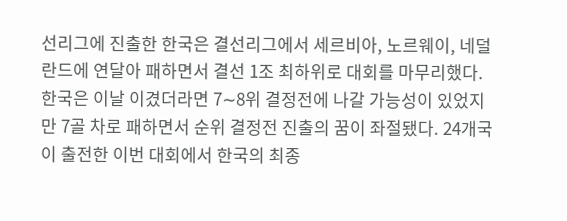선리그에 진출한 한국은 결선리그에서 세르비아, 노르웨이, 네덜란드에 연달아 패하면서 결선 1조 최하위로 대회를 마무리했다. 한국은 이날 이겼더라면 7∼8위 결정전에 나갈 가능성이 있었지만 7골 차로 패하면서 순위 결정전 진출의 꿈이 좌절됐다. 24개국이 출전한 이번 대회에서 한국의 최종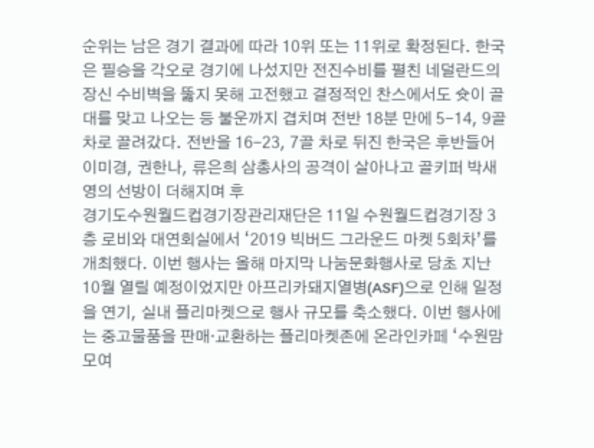순위는 남은 경기 결과에 따라 10위 또는 11위로 확정된다. 한국은 필승을 각오로 경기에 나섰지만 전진수비를 펼친 네덜란드의 장신 수비벽을 뚫지 못해 고전했고 결정적인 찬스에서도 슛이 골대를 맞고 나오는 등 불운까지 겹치며 전반 18분 만에 5-14, 9골 차로 끌려갔다. 전반을 16-23, 7골 차로 뒤진 한국은 후반들어 이미경, 권한나, 류은희 삼총사의 공격이 살아나고 골키퍼 박새영의 선방이 더해지며 후
경기도수원월드컵경기장관리재단은 11일 수원월드컵경기장 3층 로비와 대연회실에서 ‘2019 빅버드 그라운드 마켓 5회차’를 개최했다. 이번 행사는 올해 마지막 나눔문화행사로 당초 지난 10월 열릴 예정이었지만 아프리카돼지열병(ASF)으로 인해 일정을 연기, 실내 플리마켓으로 행사 규모를 축소했다. 이번 행사에는 중고물품을 판매·교환하는 플리마켓존에 온라인카페 ‘수원맘 모여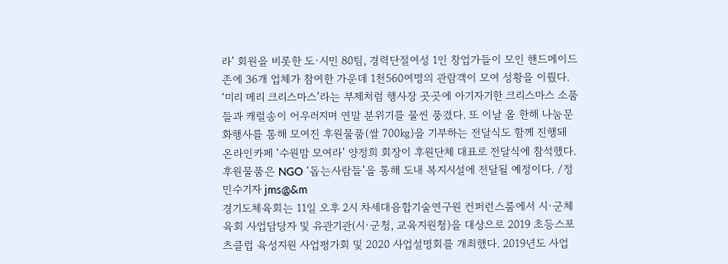라’ 회원을 비롯한 도·시민 80팀, 경력단절여성 1인 창업가들이 모인 핸드메이드존에 36개 업체가 참여한 가운데 1천560여명의 관람객이 모여 성황을 이뤘다. ‘미리 메리 크리스마스’라는 부제처럼 행사장 곳곳에 아기자기한 크리스마스 소품들과 캐럴송이 어우러지며 연말 분위기를 물씬 풍겼다. 또 이날 올 한해 나눔문화행사를 통해 모여진 후원물품(쌀 700㎏)을 기부하는 전달식도 함께 진행돼 온라인카페 ‘수원맘 모여라’ 양정희 회장이 후원단체 대표로 전달식에 참석했다. 후원물품은 NGO ‘돕는사람들’을 통해 도내 복지시설에 전달될 예정이다. /정민수기자 jms@&m
경기도체육회는 11일 오후 2시 차세대융합기술연구원 컨퍼런스룸에서 시·군체육회 사업담당자 및 유관기관(시·군청, 교육지원청)을 대상으로 2019 초등스포츠클럽 육성지원 사업평가회 및 2020 사업설명회를 개최했다. 2019년도 사업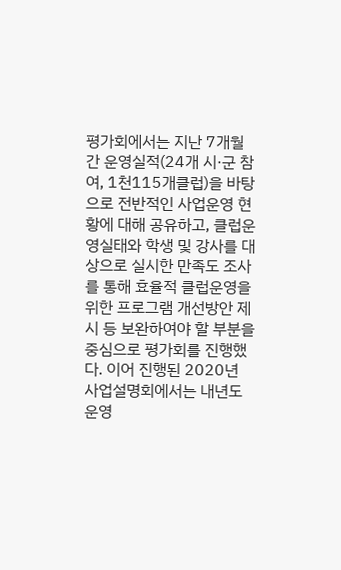평가회에서는 지난 7개월간 운영실적(24개 시·군 참여, 1천115개클럽)을 바탕으로 전반적인 사업운영 현황에 대해 공유하고, 클럽운영실태와 학생 및 강사를 대상으로 실시한 만족도 조사를 통해 효율적 클럽운영을 위한 프로그램 개선방안 제시 등 보완하여야 할 부분을 중심으로 평가회를 진행했다. 이어 진행된 2020년 사업설명회에서는 내년도 운영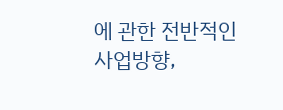에 관한 전반적인 사업방향,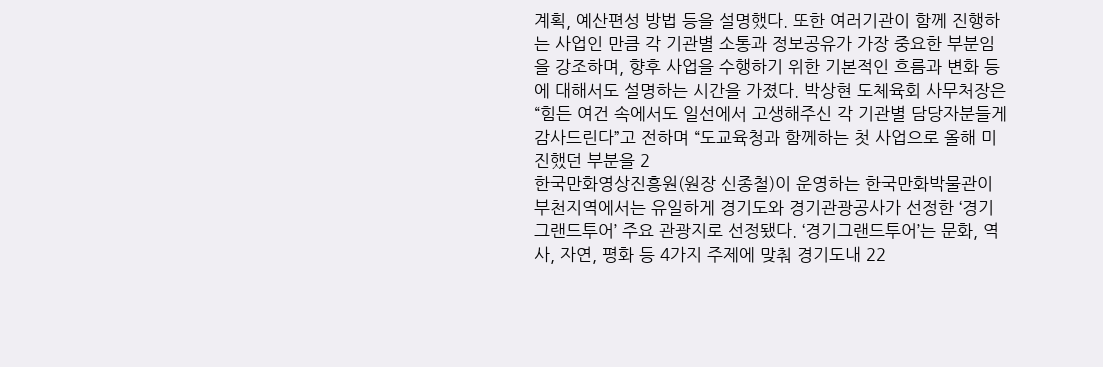계획, 예산편성 방법 등을 설명했다. 또한 여러기관이 함께 진행하는 사업인 만큼 각 기관별 소통과 정보공유가 가장 중요한 부분임을 강조하며, 향후 사업을 수행하기 위한 기본적인 흐름과 변화 등에 대해서도 설명하는 시간을 가졌다. 박상현 도체육회 사무처장은 “힘든 여건 속에서도 일선에서 고생해주신 각 기관별 담당자분들게 감사드린다”고 전하며 “도교육청과 함께하는 첫 사업으로 올해 미진했던 부분을 2
한국만화영상진흥원(원장 신종철)이 운영하는 한국만화박물관이 부천지역에서는 유일하게 경기도와 경기관광공사가 선정한 ‘경기그랜드투어’ 주요 관광지로 선정됐다. ‘경기그랜드투어’는 문화, 역사, 자연, 평화 등 4가지 주제에 맞춰 경기도내 22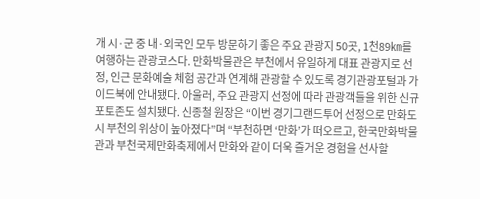개 시·군 중 내·외국인 모두 방문하기 좋은 주요 관광지 50곳, 1천89㎞를 여행하는 관광코스다. 만화박물관은 부천에서 유일하게 대표 관광지로 선정, 인근 문화예술 체험 공간과 연계해 관광할 수 있도록 경기관광포털과 가이드북에 안내됐다. 아울러, 주요 관광지 선정에 따라 관광객들을 위한 신규 포토존도 설치됐다. 신종철 원장은 “이번 경기그랜드투어 선정으로 만화도시 부천의 위상이 높아졌다”며 “부천하면 ‘만화’가 떠오르고, 한국만화박물관과 부천국제만화축제에서 만화와 같이 더욱 즐거운 경험을 선사할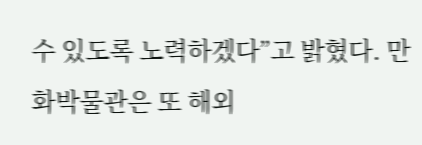수 있도록 노력하겠다”고 밝혔다. 만화박물관은 또 해외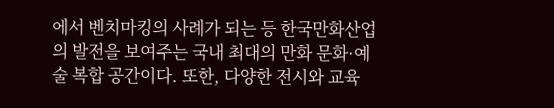에서 벤치마킹의 사례가 되는 등 한국만화산업의 발전을 보여주는 국내 최대의 만화 문화·예술 복합 공간이다. 또한, 다양한 전시와 교육